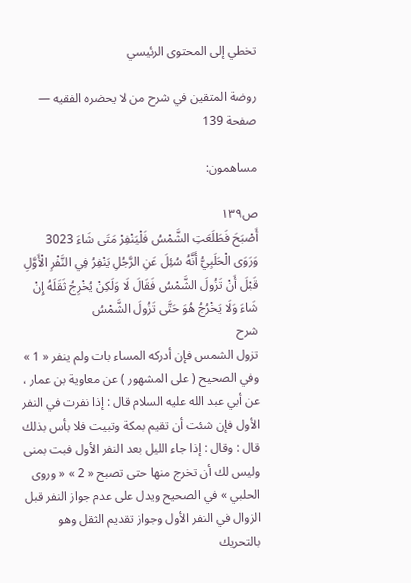تخطي إلى المحتوى الرئيسي

روضة المتقين في شرح من لا يحضره الفقيه — صفحة 139

مساهمون:

ص١٣٩
أَصْبَحَ فَطَلَعَتِ الشَّمْسُ فَلْيَنْفِرْ مَتَى شَاءَ 3023 وَرَوَى الْحَلَبِيُّ أَنَّهُ سُئِلَ عَنِ الرَّجُلِ يَنْفِرُ فِي النَّفْرِ الْأَوَّلِ قَبْلَ أَنْ تَزُولَ الشَّمْسُ فَقَالَ لَا وَلَكِنْ يُخْرِجُ ثَقَلَهُ إِنْ شَاءَ وَلَا يَخْرُجُ هُوَ حَتَّى تَزُولَ الشَّمْسُ
شرح
تزول الشمس فإن أدركه المساء بات ولم ينفر « 1 » وفي الصحيح ( على المشهور ) عن معاوية بن عمار ، عن أبي عبد الله عليه السلام قال : إذا نفرت في النفر الأول فإن شئت أن تقيم بمكة وتبيت فلا بأس بذلك قال : وقال : إذا جاء الليل بعد النفر الأول فبت بمنى وليس لك أن تخرج منها حتى تصبح « 2 » « وروى الحلبي » في الصحيح ويدل على عدم جواز النفر قبل الزوال في النفر الأول وجواز تقديم الثقل وهو بالتحريك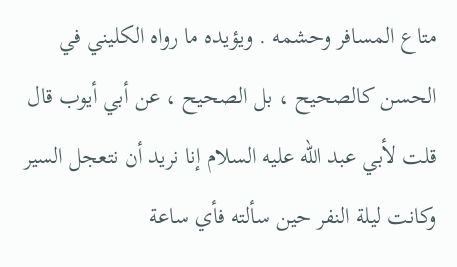متاع المسافر وحشمه . ويؤيده ما رواه الكليني في الحسن كالصحيح ، بل الصحيح ، عن أبي أيوب قال قلت لأبي عبد الله عليه السلام إنا نريد أن نتعجل السير وكانت ليلة النفر حين سألته فأي ساعة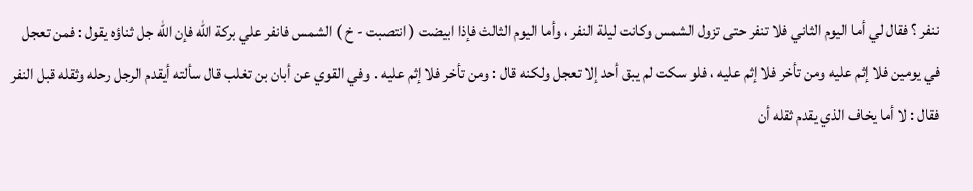ننفر ؟ فقال لي أما اليوم الثاني فلا تنفر حتى تزول الشمس وكانت ليلة النفر ، وأما اليوم الثالث فإذا ابيضت ( انتصبت - خ ) الشمس فانفر علي بركة الله فإن الله جل ثناؤه يقول : فمن تعجل في يومين فلا إثم عليه ومن تأخر فلا إثم عليه ، فلو سكت لم يبق أحد إلا تعجل ولكنه قال : ومن تأخر فلا إثم عليه . وفي القوي عن أبان بن تغلب قال سألته أيقدم الرجل رحله وثقله قبل النفر فقال : لا أما يخاف الذي يقدم ثقله أن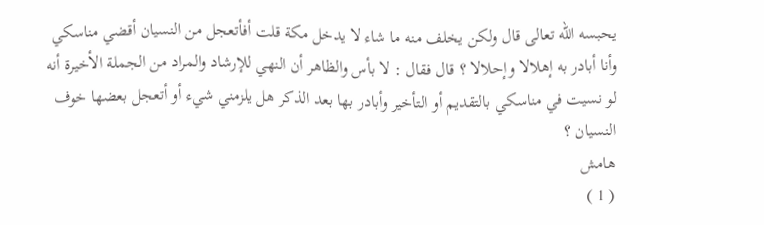يحبسه الله تعالى قال ولكن يخلف منه ما شاء لا يدخل مكة قلت أفأتعجل من النسيان أقضي مناسكي وأنا أبادر به إهلالا وإحلالا ؟ قال فقال : لا بأس والظاهر أن النهي للإرشاد والمراد من الجملة الأخيرة أنه لو نسيت في مناسكي بالتقديم أو التأخير وأبادر بها بعد الذكر هل يلزمني شيء أو أتعجل بعضها خوف النسيان ؟
هامش
( 1 )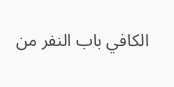الكافي باب النفر من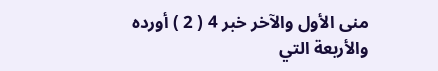منى الأول والآخر خبر 4 ( 2 ) أورده والأربعة التي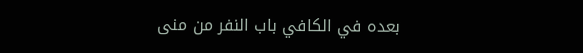بعده في الكافي باب النفر من منى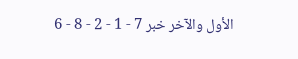الأول والآخر خبر 7 - 1 - 2 - 8 - 6